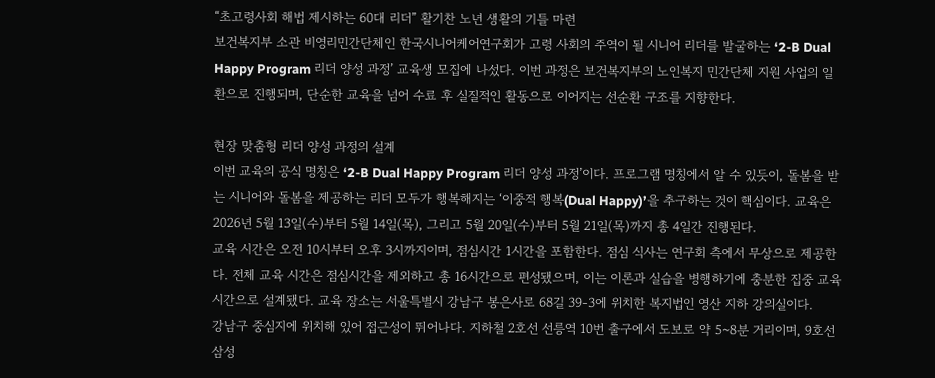“초고령사회 해법 제시하는 60대 리더” 활기찬 노년 생활의 기틀 마련
보건복지부 소관 비영리민간단체인 한국시니어케어연구회가 고령 사회의 주역이 될 시니어 리더를 발굴하는 ‘2-B Dual Happy Program 리더 양성 과정’ 교육생 모집에 나섰다. 이번 과정은 보건복지부의 노인복지 민간단체 지원 사업의 일환으로 진행되며, 단순한 교육을 넘어 수료 후 실질적인 활동으로 이어지는 선순환 구조를 지향한다.

현장 맞춤형 리더 양성 과정의 설계
이번 교육의 공식 명칭은 ‘2-B Dual Happy Program 리더 양성 과정’이다. 프로그램 명칭에서 알 수 있듯이, 돌봄을 받는 시니어와 돌봄을 제공하는 리더 모두가 행복해지는 ‘이중적 행복(Dual Happy)’을 추구하는 것이 핵심이다. 교육은 2026년 5월 13일(수)부터 5월 14일(목), 그리고 5월 20일(수)부터 5월 21일(목)까지 총 4일간 진행된다.
교육 시간은 오전 10시부터 오후 3시까지이며, 점심시간 1시간을 포함한다. 점심 식사는 연구회 측에서 무상으로 제공한다. 전체 교육 시간은 점심시간을 제외하고 총 16시간으로 편성됐으며, 이는 이론과 실습을 병행하기에 충분한 집중 교육 시간으로 설계됐다. 교육 장소는 서울특별시 강남구 봉은사로 68길 39-3에 위치한 복지법인 영산 지하 강의실이다.
강남구 중심지에 위치해 있어 접근성이 뛰어나다. 지하철 2호선 선릉역 10번 출구에서 도보로 약 5~8분 거리이며, 9호선 삼성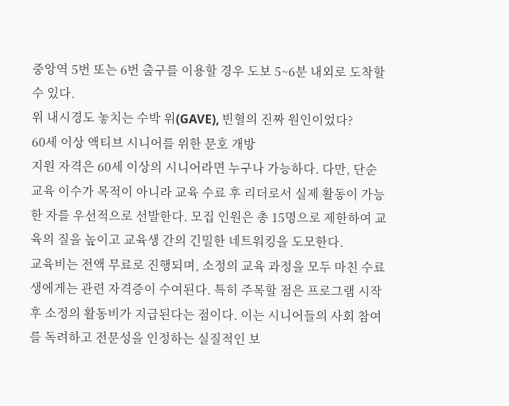중앙역 5번 또는 6번 출구를 이용할 경우 도보 5~6분 내외로 도착할 수 있다.
위 내시경도 놓치는 수박 위(GAVE), 빈혈의 진짜 원인이었다?
60세 이상 액티브 시니어를 위한 문호 개방
지원 자격은 60세 이상의 시니어라면 누구나 가능하다. 다만, 단순 교육 이수가 목적이 아니라 교육 수료 후 리더로서 실제 활동이 가능한 자를 우선적으로 선발한다. 모집 인원은 총 15명으로 제한하여 교육의 질을 높이고 교육생 간의 긴밀한 네트워킹을 도모한다.
교육비는 전액 무료로 진행되며, 소정의 교육 과정을 모두 마친 수료생에게는 관련 자격증이 수여된다. 특히 주목할 점은 프로그램 시작 후 소정의 활동비가 지급된다는 점이다. 이는 시니어들의 사회 참여를 독려하고 전문성을 인정하는 실질적인 보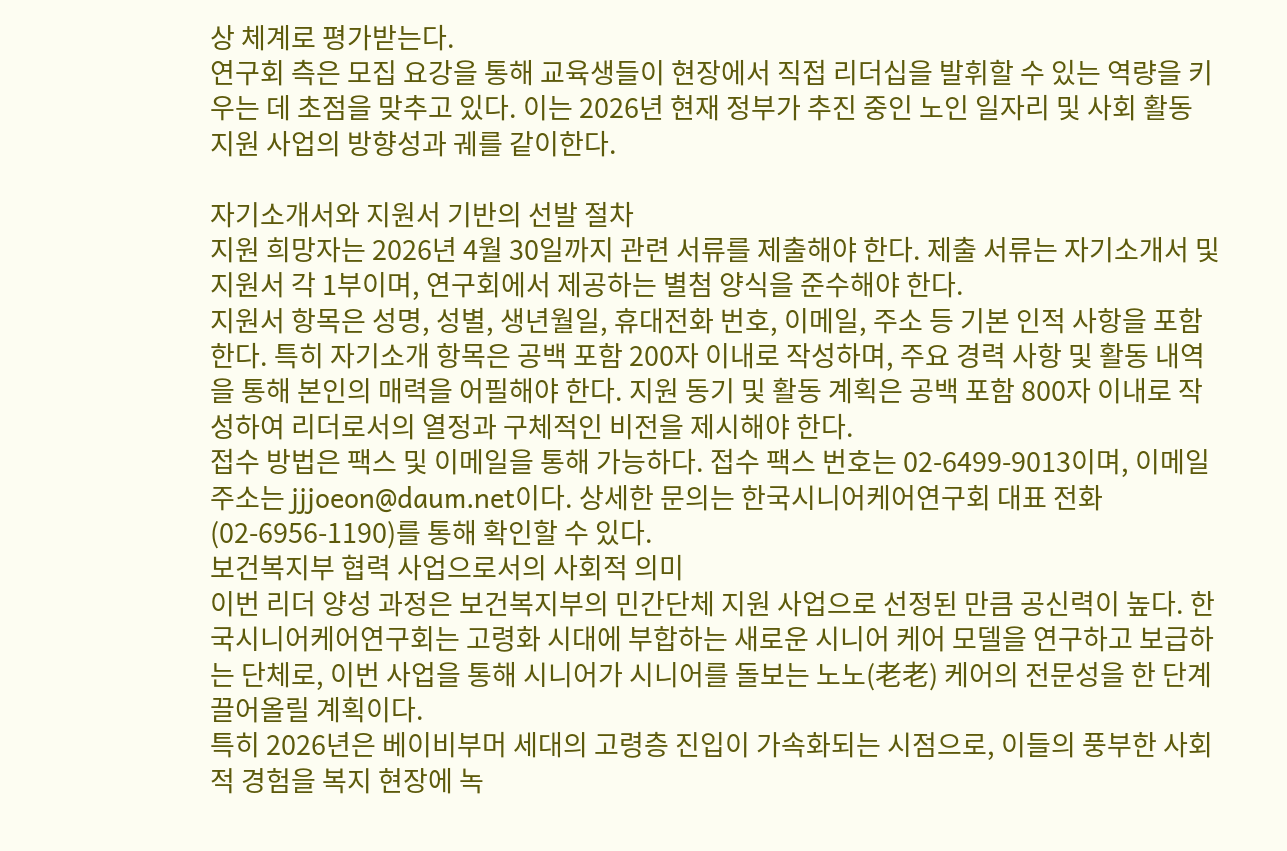상 체계로 평가받는다.
연구회 측은 모집 요강을 통해 교육생들이 현장에서 직접 리더십을 발휘할 수 있는 역량을 키우는 데 초점을 맞추고 있다. 이는 2026년 현재 정부가 추진 중인 노인 일자리 및 사회 활동 지원 사업의 방향성과 궤를 같이한다.

자기소개서와 지원서 기반의 선발 절차
지원 희망자는 2026년 4월 30일까지 관련 서류를 제출해야 한다. 제출 서류는 자기소개서 및 지원서 각 1부이며, 연구회에서 제공하는 별첨 양식을 준수해야 한다.
지원서 항목은 성명, 성별, 생년월일, 휴대전화 번호, 이메일, 주소 등 기본 인적 사항을 포함한다. 특히 자기소개 항목은 공백 포함 200자 이내로 작성하며, 주요 경력 사항 및 활동 내역을 통해 본인의 매력을 어필해야 한다. 지원 동기 및 활동 계획은 공백 포함 800자 이내로 작성하여 리더로서의 열정과 구체적인 비전을 제시해야 한다.
접수 방법은 팩스 및 이메일을 통해 가능하다. 접수 팩스 번호는 02-6499-9013이며, 이메일 주소는 jjjoeon@daum.net이다. 상세한 문의는 한국시니어케어연구회 대표 전화(02-6956-1190)를 통해 확인할 수 있다.
보건복지부 협력 사업으로서의 사회적 의미
이번 리더 양성 과정은 보건복지부의 민간단체 지원 사업으로 선정된 만큼 공신력이 높다. 한국시니어케어연구회는 고령화 시대에 부합하는 새로운 시니어 케어 모델을 연구하고 보급하는 단체로, 이번 사업을 통해 시니어가 시니어를 돌보는 노노(老老) 케어의 전문성을 한 단계 끌어올릴 계획이다.
특히 2026년은 베이비부머 세대의 고령층 진입이 가속화되는 시점으로, 이들의 풍부한 사회적 경험을 복지 현장에 녹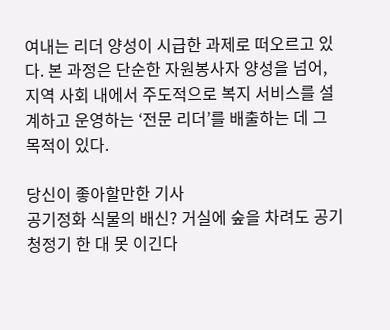여내는 리더 양성이 시급한 과제로 떠오르고 있다. 본 과정은 단순한 자원봉사자 양성을 넘어, 지역 사회 내에서 주도적으로 복지 서비스를 설계하고 운영하는 ‘전문 리더’를 배출하는 데 그 목적이 있다.

당신이 좋아할만한 기사
공기정화 식물의 배신? 거실에 숲을 차려도 공기청정기 한 대 못 이긴다